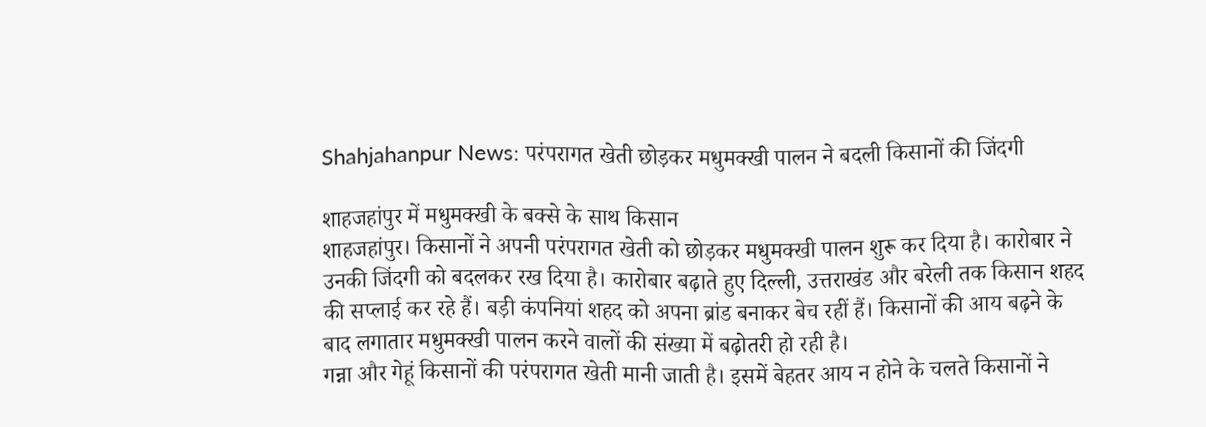Shahjahanpur News: परंपरागत खेती छोड़कर मधुमक्खी पालन ने बदली किसानों की जिंदगी

शाहजहांपुर में मधुमक्खी के बक्से के साथ किसान
शाहजहांपुर। किसानों ने अपनी परंपरागत खेती को छोड़कर मधुमक्खी पालन शुरू कर दिया है। कारोबार ने उनकी जिंदगी को बदलकर रख दिया है। कारोबार बढ़ाते हुए दिल्ली, उत्तराखंड और बरेली तक किसान शहद की सप्लाई कर रहे हैं। बड़ी कंपनियां शहद को अपना ब्रांड बनाकर बेच रहीं हैं। किसानों की आय बढ़ने के बाद लगातार मधुमक्खी पालन करने वालों की संख्या में बढ़ोतरी हो रही है।
गन्ना और गेहूं किसानों की परंपरागत खेती मानी जाती है। इसमें बेहतर आय न होने के चलते किसानों ने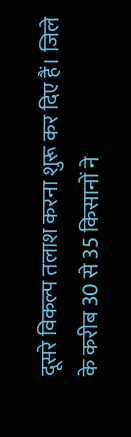दूसरे विकल्प तलाश करना शुरू कर दिए हैं। जिले के करीब 30 से 35 किसानों ने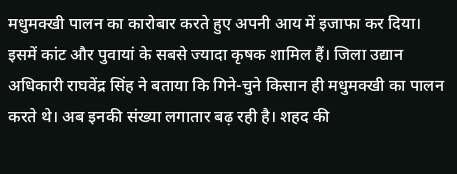मधुमक्खी पालन का कारोबार करते हुए अपनी आय में इजाफा कर दिया। इसमें कांट और पुवायां के सबसे ज्यादा कृषक शामिल हैं। जिला उद्यान अधिकारी राघवेंद्र सिंह ने बताया कि गिने-चुने किसान ही मधुमक्खी का पालन करते थे। अब इनकी संख्या लगातार बढ़ रही है। शहद की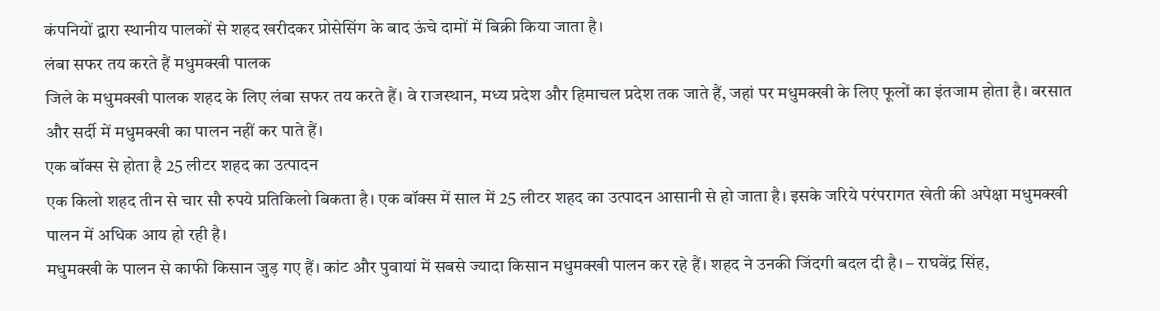कंपनियों द्वारा स्थानीय पालकों से शहद खरीदकर प्रोसेसिंग के बाद ऊंचे दामों में बिक्री किया जाता है।
लंबा सफर तय करते हैं मधुमक्खी पालक
जिले के मधुमक्खी पालक शहद के लिए लंबा सफर तय करते हैं। वे राजस्थान, मध्य प्रदेश और हिमाचल प्रदेश तक जाते हैं, जहां पर मधुमक्खी के लिए फूलों का इंतजाम होता है। बरसात और सर्दी में मधुमक्खी का पालन नहीं कर पाते हैं।
एक बॉक्स से होता है 25 लीटर शहद का उत्पादन
एक किलो शहद तीन से चार सौ रुपये प्रतिकिलो बिकता है। एक बॉक्स में साल में 25 लीटर शहद का उत्पादन आसानी से हो जाता है। इसके जरिये परंपरागत खेती की अपेक्षा मधुमक्खी पालन में अधिक आय हो रही है।
मधुमक्खी के पालन से काफी किसान जुड़ गए हैं। कांट और पुवायां में सबसे ज्यादा किसान मधुमक्खी पालन कर रहे हैं। शहद ने उनकी जिंदगी बदल दी है। – राघवेंद्र सिंह,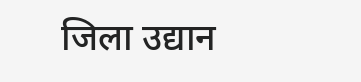जिला उद्यान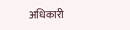अधिकारी